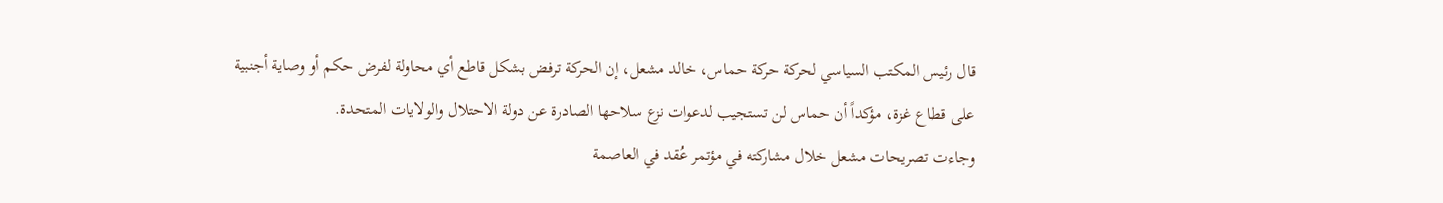قال رئيس المكتب السياسي لحركة حركة حماس، خالد مشعل، إن الحركة ترفض بشكل قاطع أي محاولة لفرض حكم أو وصاية أجنبية على قطاع غزة، مؤكداً أن حماس لن تستجيب لدعوات نزع سلاحها الصادرة عن دولة الاحتلال والولايات المتحدة.
وجاءت تصريحات مشعل خلال مشاركته في مؤتمر عُقد في العاصمة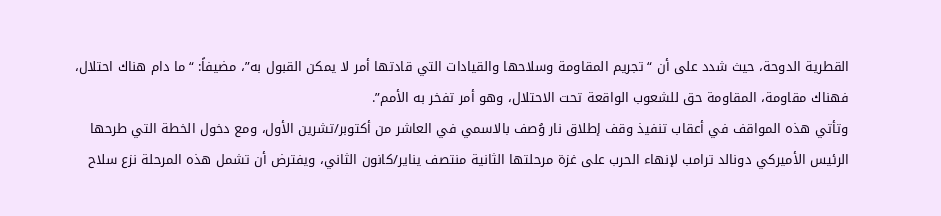القطرية الدوحة، حيث شدد على أن “تجريم المقاومة وسلاحها والقيادات التي قادتها أمر لا يمكن القبول به”، مضيفاً: “ما دام هناك احتلال، فهناك مقاومة، المقاومة حق للشعوب الواقعة تحت الاحتلال، وهو أمر تفخر به الأمم”.
وتأتي هذه المواقف في أعقاب تنفيذ وقف إطلاق نار وُصف بالاسمي في العاشر من أكتوبر/تشرين الأول، ومع دخول الخطة التي طرحها الرئيس الأميركي دونالد ترامب لإنهاء الحرب على غزة مرحلتها الثانية منتصف يناير/كانون الثاني، ويفترض أن تشمل هذه المرحلة نزع سلاح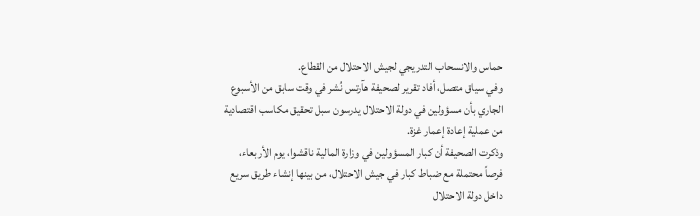حماس والانسحاب التدريجي لجيش الاحتلال من القطاع.
وفي سياق متصل، أفاد تقرير لصحيفة هآرتس نُشر في وقت سابق من الأسبوع الجاري بأن مسؤولين في دولة الاحتلال يدرسون سبل تحقيق مكاسب اقتصادية من عملية إعادة إعمار غزة.
وذكرت الصحيفة أن كبار المسؤولين في وزارة المالية ناقشوا، يوم الأربعاء، فرصاً محتملة مع ضباط كبار في جيش الاحتلال، من بينها إنشاء طريق سريع داخل دولة الاحتلال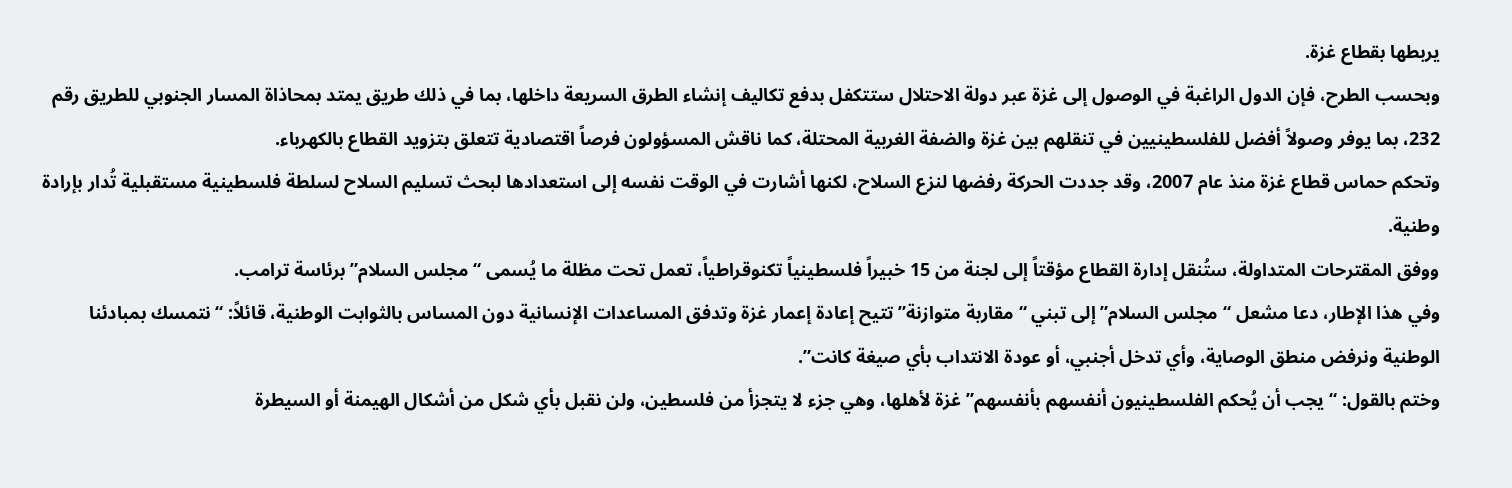يربطها بقطاع غزة.
وبحسب الطرح، فإن الدول الراغبة في الوصول إلى غزة عبر دولة الاحتلال ستتكفل بدفع تكاليف إنشاء الطرق السريعة داخلها، بما في ذلك طريق يمتد بمحاذاة المسار الجنوبي للطريق رقم 232، بما يوفر وصولاً أفضل للفلسطينيين في تنقلهم بين غزة والضفة الغربية المحتلة، كما ناقش المسؤولون فرصاً اقتصادية تتعلق بتزويد القطاع بالكهرباء.
وتحكم حماس قطاع غزة منذ عام 2007، وقد جددت الحركة رفضها لنزع السلاح، لكنها أشارت في الوقت نفسه إلى استعدادها لبحث تسليم السلاح لسلطة فلسطينية مستقبلية تُدار بإرادة وطنية.
ووفق المقترحات المتداولة، ستُنقل إدارة القطاع مؤقتاً إلى لجنة من 15 خبيراً فلسطينياً تكنوقراطياً، تعمل تحت مظلة ما يُسمى “مجلس السلام” برئاسة ترامب.
وفي هذا الإطار، دعا مشعل “مجلس السلام” إلى تبني “مقاربة متوازنة” تتيح إعادة إعمار غزة وتدفق المساعدات الإنسانية دون المساس بالثوابت الوطنية، قائلاً: “نتمسك بمبادئنا الوطنية ونرفض منطق الوصاية، وأي تدخل أجنبي، أو عودة الانتداب بأي صيغة كانت”.
وختم بالقول: “يجب أن يُحكم الفلسطينيون أنفسهم بأنفسهم” غزة لأهلها، وهي جزء لا يتجزأ من فلسطين، ولن نقبل بأي شكل من أشكال الهيمنة أو السيطرة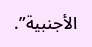الأجنبية”.